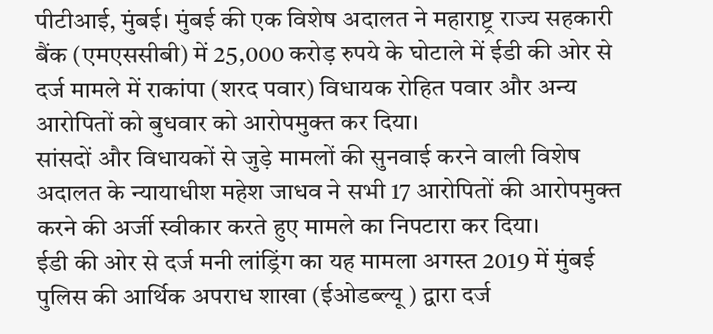पीटीआई, मुंबई। मुंबई की एक विशेष अदालत ने महाराष्ट्र राज्य सहकारी बैंक (एमएससीबी) में 25,000 करोड़ रुपये के घोटाले में ईडी की ओर से दर्ज मामले में राकांपा (शरद पवार) विधायक रोहित पवार और अन्य आरोपितों को बुधवार को आरोपमुक्त कर दिया।
सांसदों और विधायकों से जुड़े मामलों की सुनवाई करने वाली विशेष अदालत के न्यायाधीश महेश जाधव ने सभी 17 आरोपितों की आरोपमुक्त करने की अर्जी स्वीकार करते हुए मामले का निपटारा कर दिया।
ईडी की ओर से दर्ज मनी लांड्रिंग का यह मामला अगस्त 2019 में मुंबई पुलिस की आर्थिक अपराध शाखा (ईओडब्ल्यू ) द्वारा दर्ज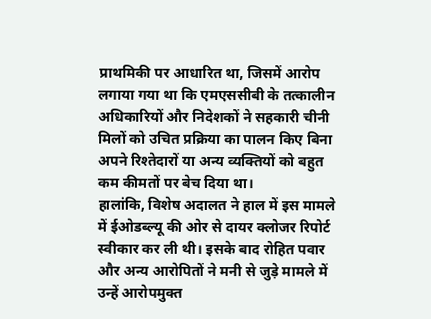प्राथमिकी पर आधारित था, जिसमें आरोप लगाया गया था कि एमएससीबी के तत्कालीन अधिकारियों और निदेशकों ने सहकारी चीनी मिलों को उचित प्रक्रिया का पालन किए बिना अपने रिश्तेदारों या अन्य व्यक्तियों को बहुत कम कीमतों पर बेच दिया था।
हालांकि, विशेष अदालत ने हाल में इस मामले में ईओडब्ल्यू की ओर से दायर क्लोजर रिपोर्ट स्वीकार कर ली थी। इसके बाद रोहित पवार और अन्य आरोपितों ने मनी से जुड़े मामले में उन्हें आरोपमुक्त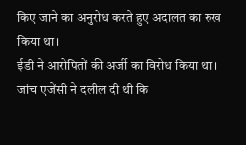किए जाने का अनुरोध करते हुए अदालत का रुख किया था।
ईडी ने आरोपितों की अर्जी का विरोध किया था। जांच एजेंसी ने दलील दी थी कि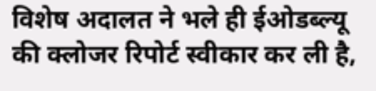विशेष अदालत ने भले ही ईओडब्ल्यू की क्लोजर रिपोर्ट स्वीकार कर ली है,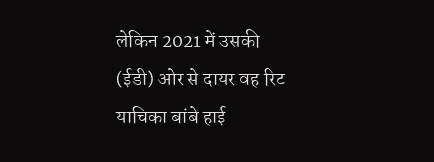लेकिन 2021 में उसकी (ईडी) ओर से दायर वह रिट याचिका बांबे हाई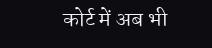कोर्ट में अब भी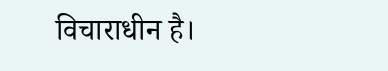विचाराधीन है।